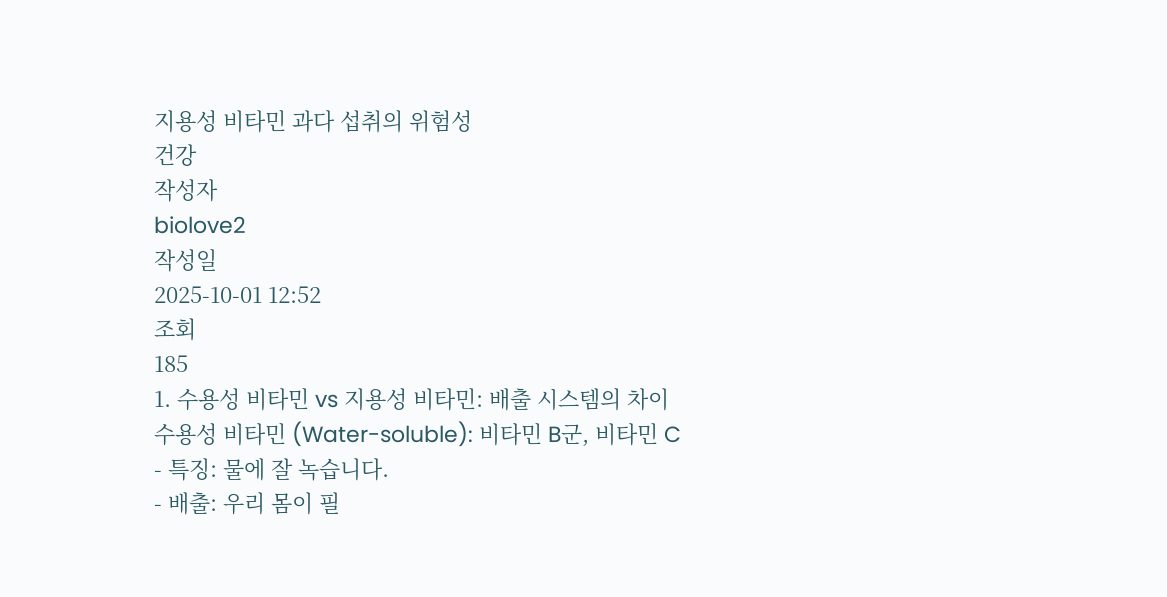지용성 비타민 과다 섭취의 위험성
건강
작성자
biolove2
작성일
2025-10-01 12:52
조회
185
1. 수용성 비타민 vs 지용성 비타민: 배출 시스템의 차이
수용성 비타민 (Water-soluble): 비타민 B군, 비타민 C
- 특징: 물에 잘 녹습니다.
- 배출: 우리 몸이 필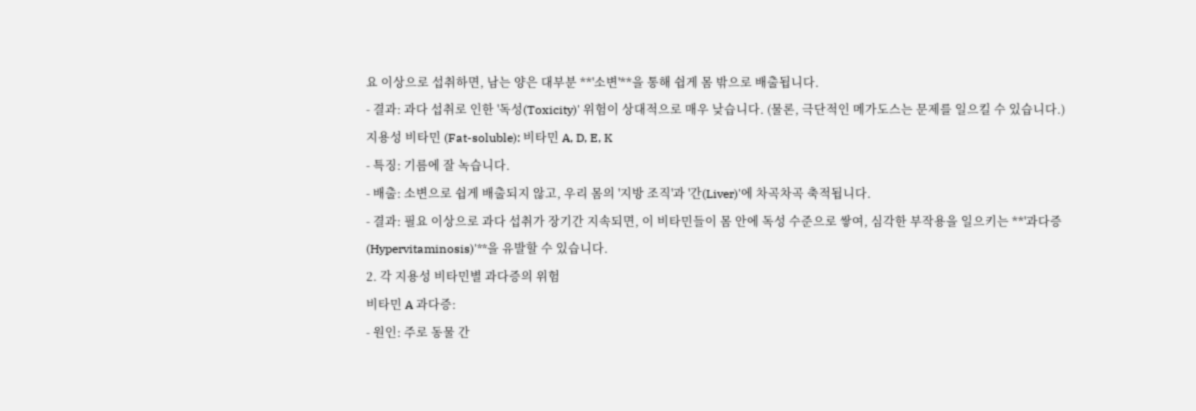요 이상으로 섭취하면, 남는 양은 대부분 **'소변'**을 통해 쉽게 몸 밖으로 배출됩니다.
- 결과: 과다 섭취로 인한 '독성(Toxicity)' 위험이 상대적으로 매우 낮습니다. (물론, 극단적인 메가도스는 문제를 일으킬 수 있습니다.)
지용성 비타민 (Fat-soluble): 비타민 A, D, E, K
- 특징: 기름에 잘 녹습니다.
- 배출: 소변으로 쉽게 배출되지 않고, 우리 몸의 '지방 조직'과 '간(Liver)'에 차곡차곡 축적됩니다.
- 결과: 필요 이상으로 과다 섭취가 장기간 지속되면, 이 비타민들이 몸 안에 독성 수준으로 쌓여, 심각한 부작용을 일으키는 **'과다증(Hypervitaminosis)'**을 유발할 수 있습니다.
2. 각 지용성 비타민별 과다증의 위험
비타민 A 과다증:
- 원인: 주로 동물 간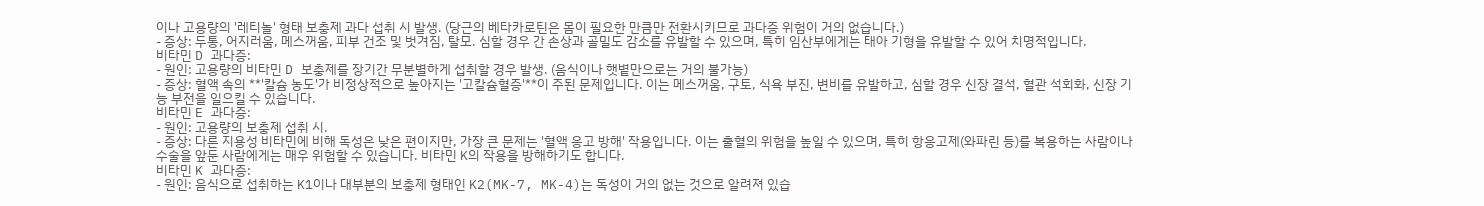이나 고용량의 '레티놀' 형태 보충제 과다 섭취 시 발생. (당근의 베타카로틴은 몸이 필요한 만큼만 전환시키므로 과다증 위험이 거의 없습니다.)
- 증상: 두통, 어지러움, 메스꺼움, 피부 건조 및 벗겨짐, 탈모. 심할 경우 간 손상과 골밀도 감소를 유발할 수 있으며, 특히 임산부에게는 태아 기형을 유발할 수 있어 치명적입니다.
비타민 D 과다증:
- 원인: 고용량의 비타민 D 보충제를 장기간 무분별하게 섭취할 경우 발생. (음식이나 햇볕만으로는 거의 불가능)
- 증상: 혈액 속의 **'칼슘 농도'가 비정상적으로 높아지는 '고칼슘혈증'**이 주된 문제입니다. 이는 메스꺼움, 구토, 식욕 부진, 변비를 유발하고, 심할 경우 신장 결석, 혈관 석회화, 신장 기능 부전을 일으킬 수 있습니다.
비타민 E 과다증:
- 원인: 고용량의 보충제 섭취 시.
- 증상: 다른 지용성 비타민에 비해 독성은 낮은 편이지만, 가장 큰 문제는 '혈액 응고 방해' 작용입니다. 이는 출혈의 위험을 높일 수 있으며, 특히 항응고제(와파린 등)를 복용하는 사람이나 수술을 앞둔 사람에게는 매우 위험할 수 있습니다. 비타민 K의 작용을 방해하기도 합니다.
비타민 K 과다증:
- 원인: 음식으로 섭취하는 K1이나 대부분의 보충제 형태인 K2(MK-7, MK-4)는 독성이 거의 없는 것으로 알려져 있습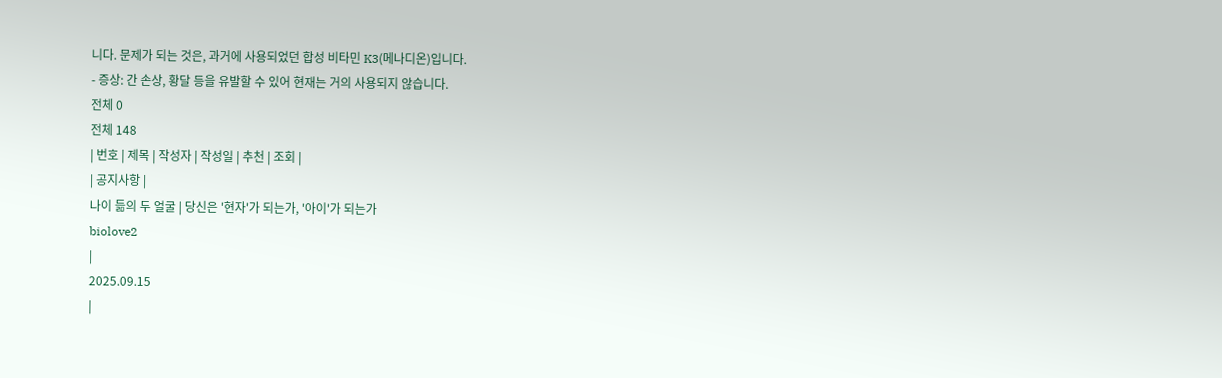니다. 문제가 되는 것은, 과거에 사용되었던 합성 비타민 K3(메나디온)입니다.
- 증상: 간 손상, 황달 등을 유발할 수 있어 현재는 거의 사용되지 않습니다.
전체 0
전체 148
| 번호 | 제목 | 작성자 | 작성일 | 추천 | 조회 |
| 공지사항 |
나이 듦의 두 얼굴 | 당신은 '현자'가 되는가, '아이'가 되는가
biolove2
|
2025.09.15
|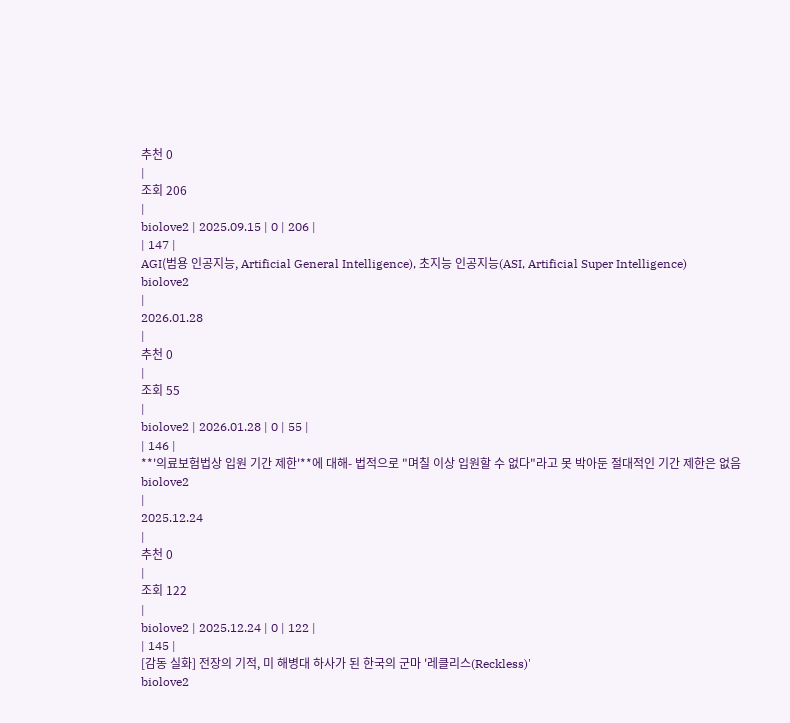추천 0
|
조회 206
|
biolove2 | 2025.09.15 | 0 | 206 |
| 147 |
AGI(범용 인공지능, Artificial General Intelligence), 초지능 인공지능(ASI, Artificial Super Intelligence)
biolove2
|
2026.01.28
|
추천 0
|
조회 55
|
biolove2 | 2026.01.28 | 0 | 55 |
| 146 |
**'의료보험법상 입원 기간 제한'**에 대해- 법적으로 "며칠 이상 입원할 수 없다"라고 못 박아둔 절대적인 기간 제한은 없음
biolove2
|
2025.12.24
|
추천 0
|
조회 122
|
biolove2 | 2025.12.24 | 0 | 122 |
| 145 |
[감동 실화] 전장의 기적, 미 해병대 하사가 된 한국의 군마 '레클리스(Reckless)'
biolove2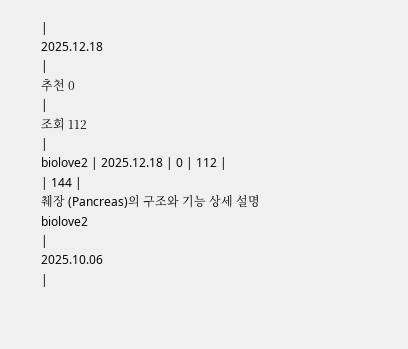|
2025.12.18
|
추천 0
|
조회 112
|
biolove2 | 2025.12.18 | 0 | 112 |
| 144 |
췌장 (Pancreas)의 구조와 기능 상세 설명
biolove2
|
2025.10.06
|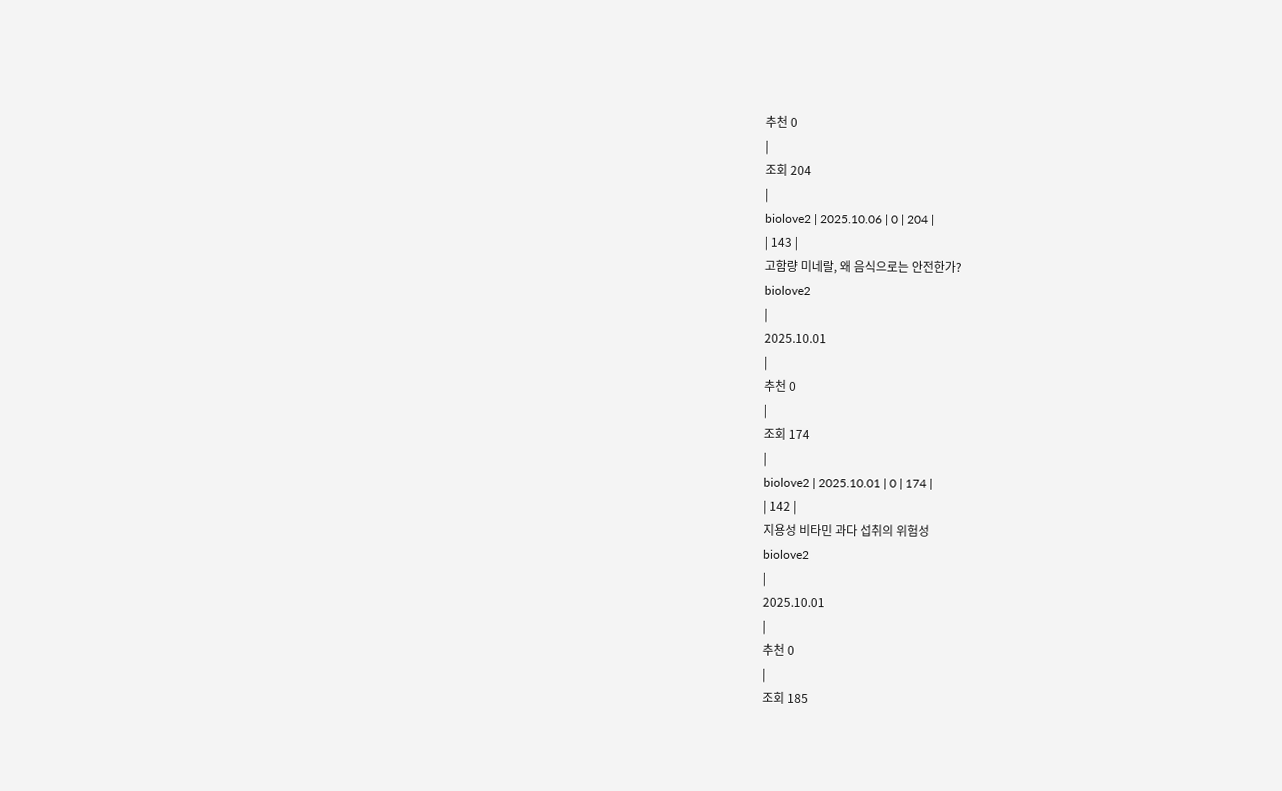추천 0
|
조회 204
|
biolove2 | 2025.10.06 | 0 | 204 |
| 143 |
고함량 미네랄, 왜 음식으로는 안전한가?
biolove2
|
2025.10.01
|
추천 0
|
조회 174
|
biolove2 | 2025.10.01 | 0 | 174 |
| 142 |
지용성 비타민 과다 섭취의 위험성
biolove2
|
2025.10.01
|
추천 0
|
조회 185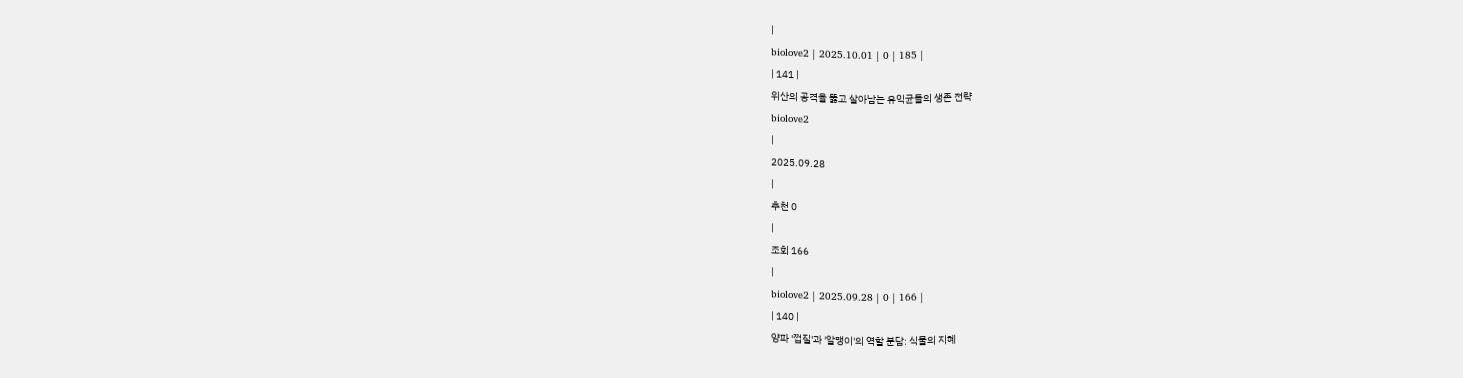|
biolove2 | 2025.10.01 | 0 | 185 |
| 141 |
위산의 공격을 뚫고 살아남는 유익균들의 생존 전략
biolove2
|
2025.09.28
|
추천 0
|
조회 166
|
biolove2 | 2025.09.28 | 0 | 166 |
| 140 |
양파 '껍질'과 '알맹이'의 역할 분담: 식물의 지혜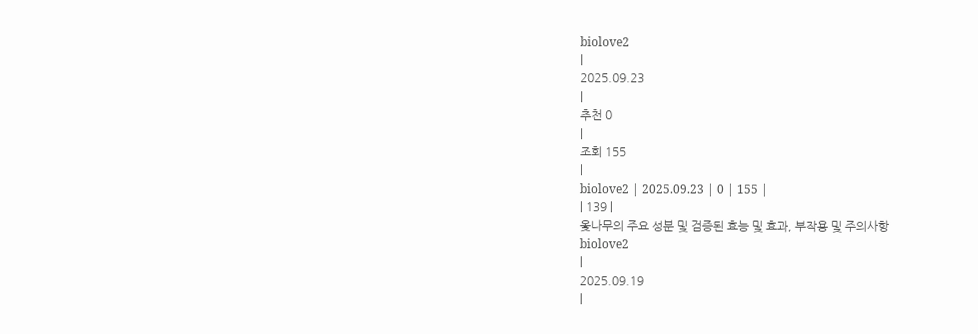biolove2
|
2025.09.23
|
추천 0
|
조회 155
|
biolove2 | 2025.09.23 | 0 | 155 |
| 139 |
옻나무의 주요 성분 및 검증된 효능 및 효과, 부작용 및 주의사항
biolove2
|
2025.09.19
|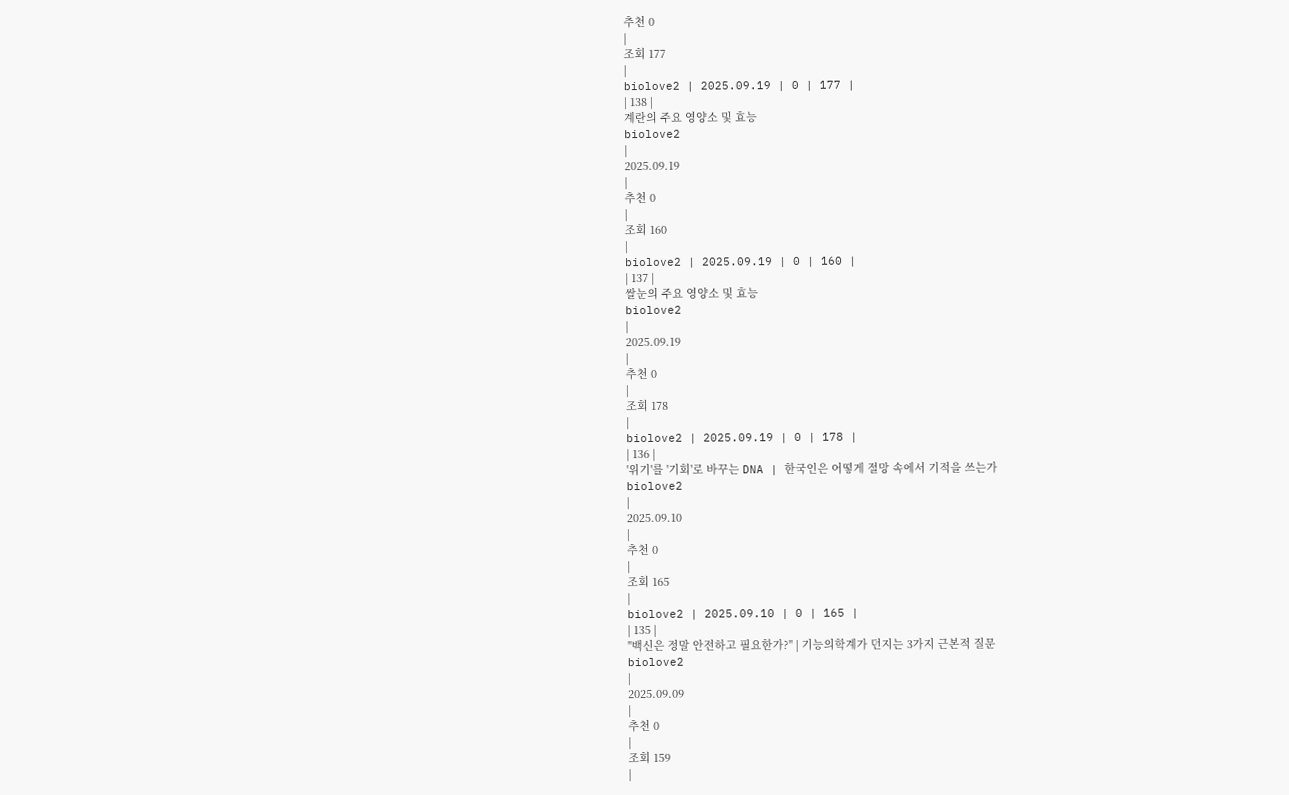추천 0
|
조회 177
|
biolove2 | 2025.09.19 | 0 | 177 |
| 138 |
계란의 주요 영양소 및 효능
biolove2
|
2025.09.19
|
추천 0
|
조회 160
|
biolove2 | 2025.09.19 | 0 | 160 |
| 137 |
쌀눈의 주요 영양소 및 효능
biolove2
|
2025.09.19
|
추천 0
|
조회 178
|
biolove2 | 2025.09.19 | 0 | 178 |
| 136 |
'위기'를 '기회'로 바꾸는 DNA | 한국인은 어떻게 절망 속에서 기적을 쓰는가
biolove2
|
2025.09.10
|
추천 0
|
조회 165
|
biolove2 | 2025.09.10 | 0 | 165 |
| 135 |
"백신은 정말 안전하고 필요한가?" | 기능의학계가 던지는 3가지 근본적 질문
biolove2
|
2025.09.09
|
추천 0
|
조회 159
|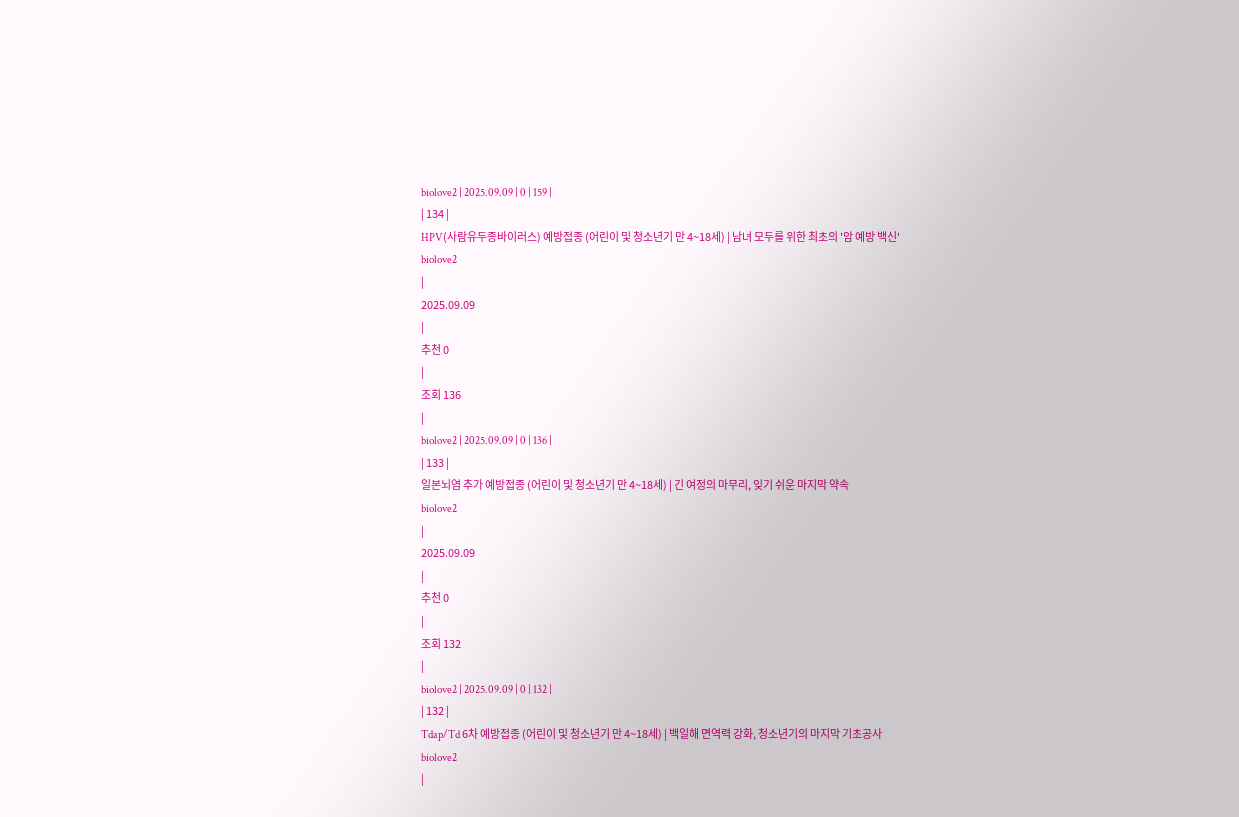biolove2 | 2025.09.09 | 0 | 159 |
| 134 |
HPV(사람유두종바이러스) 예방접종 (어린이 및 청소년기 만 4~18세) | 남녀 모두를 위한 최초의 '암 예방 백신'
biolove2
|
2025.09.09
|
추천 0
|
조회 136
|
biolove2 | 2025.09.09 | 0 | 136 |
| 133 |
일본뇌염 추가 예방접종 (어린이 및 청소년기 만 4~18세) | 긴 여정의 마무리, 잊기 쉬운 마지막 약속
biolove2
|
2025.09.09
|
추천 0
|
조회 132
|
biolove2 | 2025.09.09 | 0 | 132 |
| 132 |
Tdap/Td 6차 예방접종 (어린이 및 청소년기 만 4~18세) | 백일해 면역력 강화, 청소년기의 마지막 기초공사
biolove2
|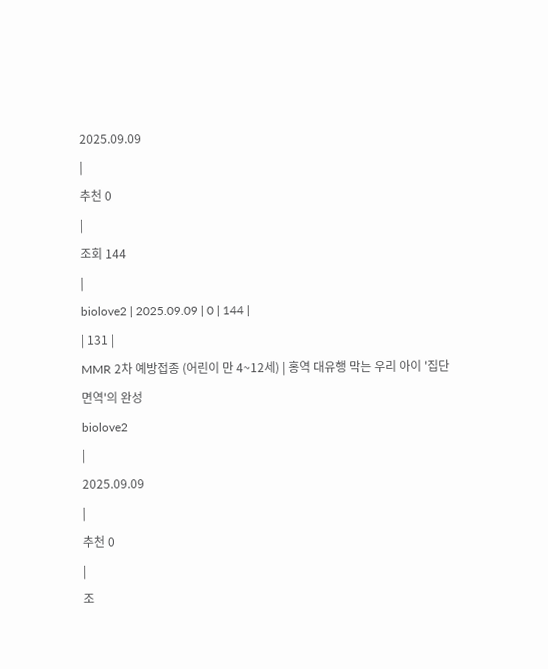2025.09.09
|
추천 0
|
조회 144
|
biolove2 | 2025.09.09 | 0 | 144 |
| 131 |
MMR 2차 예방접종 (어린이 만 4~12세) | 홍역 대유행 막는 우리 아이 '집단 면역'의 완성
biolove2
|
2025.09.09
|
추천 0
|
조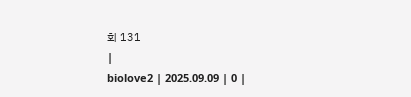회 131
|
biolove2 | 2025.09.09 | 0 |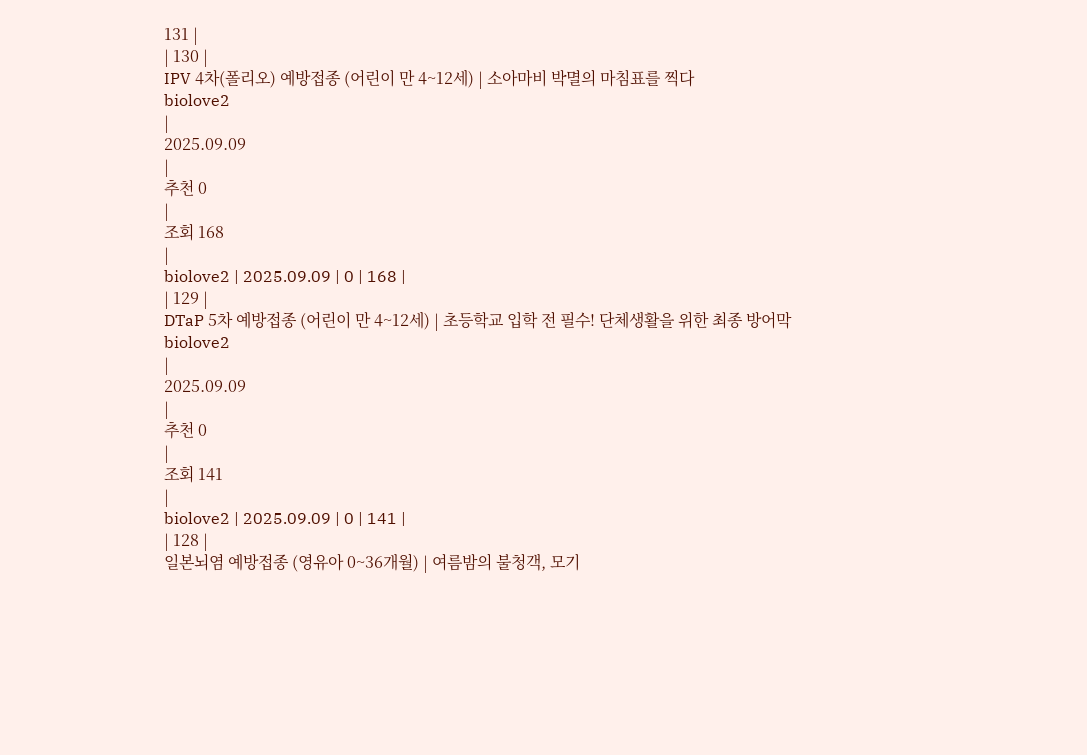131 |
| 130 |
IPV 4차(폴리오) 예방접종 (어린이 만 4~12세) | 소아마비 박멸의 마침표를 찍다
biolove2
|
2025.09.09
|
추천 0
|
조회 168
|
biolove2 | 2025.09.09 | 0 | 168 |
| 129 |
DTaP 5차 예방접종 (어린이 만 4~12세) | 초등학교 입학 전 필수! 단체생활을 위한 최종 방어막
biolove2
|
2025.09.09
|
추천 0
|
조회 141
|
biolove2 | 2025.09.09 | 0 | 141 |
| 128 |
일본뇌염 예방접종 (영유아 0~36개월) | 여름밤의 불청객, 모기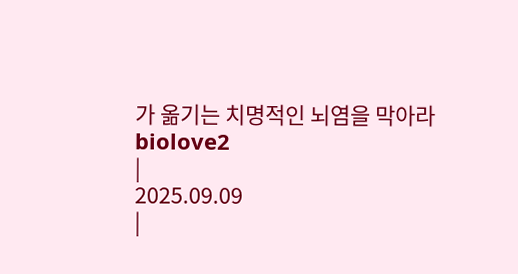가 옮기는 치명적인 뇌염을 막아라
biolove2
|
2025.09.09
|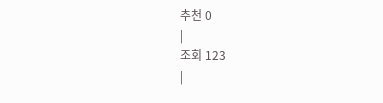추천 0
|
조회 123
|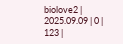biolove2 | 2025.09.09 | 0 | 123 |